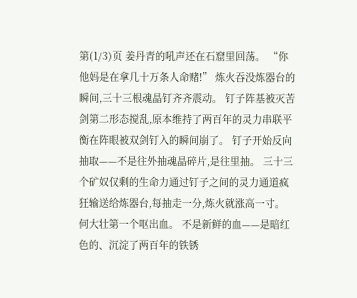第(1/3)页 姜丹青的吼声还在石窟里回荡。 “你他妈是在拿几十万条人命赌!” 炼火吞没炼器台的瞬间,三十三根魂晶钉齐齐震动。 钉子阵基被灭苦剑第二形态搅乱,原本维持了两百年的灵力串联平衡在阵眼被双剑钉入的瞬间崩了。 钉子开始反向抽取——不是往外抽魂晶碎片,是往里抽。 三十三个矿奴仅剩的生命力通过钉子之间的灵力通道疯狂输送给炼器台,每抽走一分,炼火就涨高一寸。 何大壮第一个呕出血。 不是新鲜的血——是暗红色的、沉淀了两百年的铁锈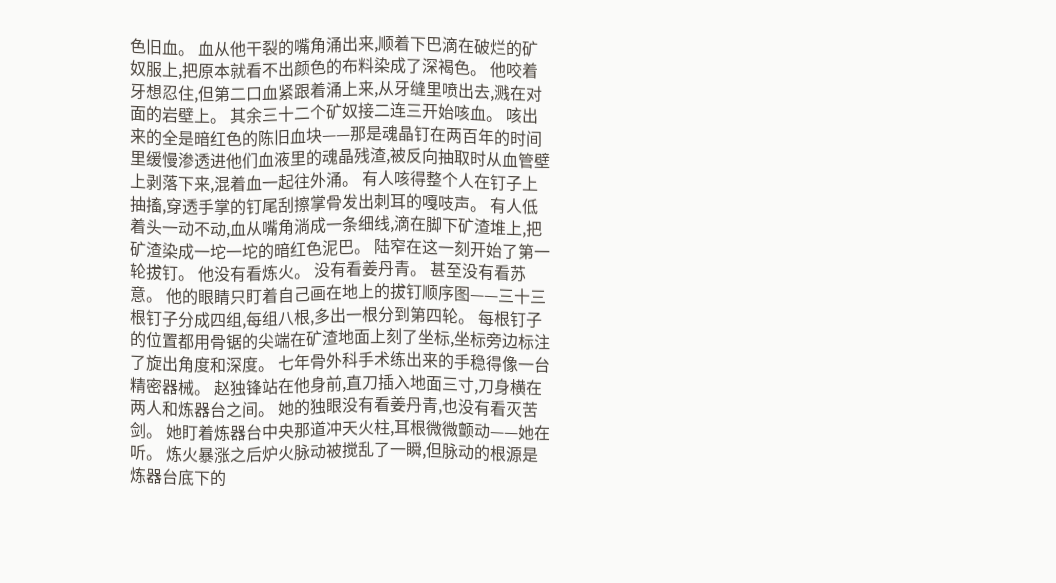色旧血。 血从他干裂的嘴角涌出来,顺着下巴滴在破烂的矿奴服上,把原本就看不出颜色的布料染成了深褐色。 他咬着牙想忍住,但第二口血紧跟着涌上来,从牙缝里喷出去,溅在对面的岩壁上。 其余三十二个矿奴接二连三开始咳血。 咳出来的全是暗红色的陈旧血块——那是魂晶钉在两百年的时间里缓慢渗透进他们血液里的魂晶残渣,被反向抽取时从血管壁上剥落下来,混着血一起往外涌。 有人咳得整个人在钉子上抽搐,穿透手掌的钉尾刮擦掌骨发出刺耳的嘎吱声。 有人低着头一动不动,血从嘴角淌成一条细线,滴在脚下矿渣堆上,把矿渣染成一坨一坨的暗红色泥巴。 陆窄在这一刻开始了第一轮拔钉。 他没有看炼火。 没有看姜丹青。 甚至没有看苏意。 他的眼睛只盯着自己画在地上的拔钉顺序图——三十三根钉子分成四组,每组八根,多出一根分到第四轮。 每根钉子的位置都用骨锯的尖端在矿渣地面上刻了坐标,坐标旁边标注了旋出角度和深度。 七年骨外科手术练出来的手稳得像一台精密器械。 赵独锋站在他身前,直刀插入地面三寸,刀身横在两人和炼器台之间。 她的独眼没有看姜丹青,也没有看灭苦剑。 她盯着炼器台中央那道冲天火柱,耳根微微颤动——她在听。 炼火暴涨之后炉火脉动被搅乱了一瞬,但脉动的根源是炼器台底下的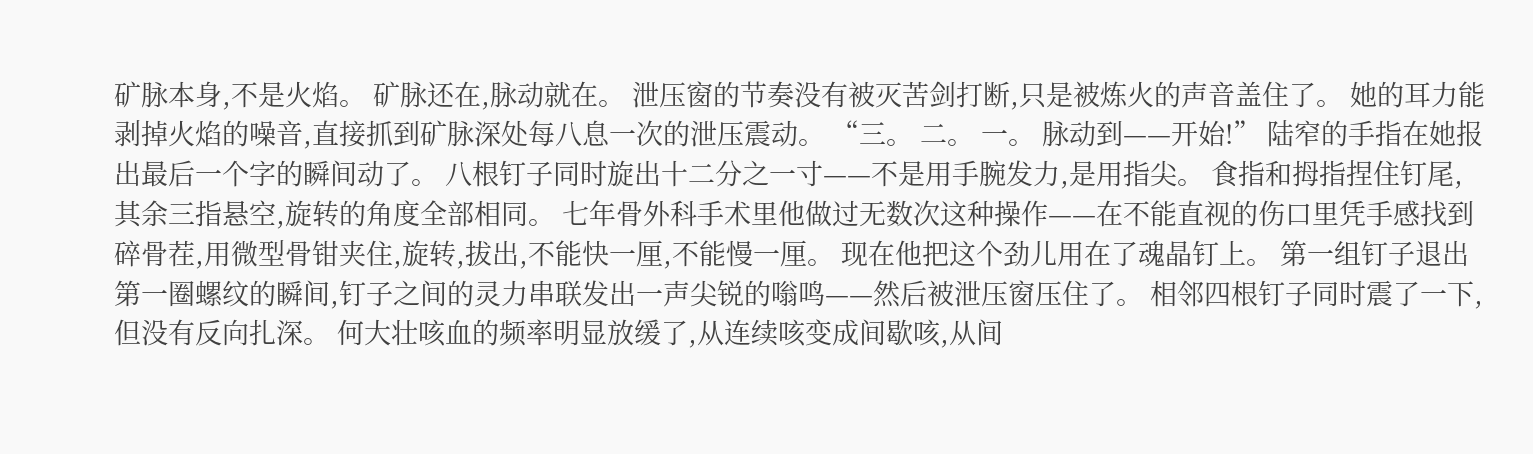矿脉本身,不是火焰。 矿脉还在,脉动就在。 泄压窗的节奏没有被灭苦剑打断,只是被炼火的声音盖住了。 她的耳力能剥掉火焰的噪音,直接抓到矿脉深处每八息一次的泄压震动。 “三。 二。 一。 脉动到——开始!” 陆窄的手指在她报出最后一个字的瞬间动了。 八根钉子同时旋出十二分之一寸——不是用手腕发力,是用指尖。 食指和拇指捏住钉尾,其余三指悬空,旋转的角度全部相同。 七年骨外科手术里他做过无数次这种操作——在不能直视的伤口里凭手感找到碎骨茬,用微型骨钳夹住,旋转,拔出,不能快一厘,不能慢一厘。 现在他把这个劲儿用在了魂晶钉上。 第一组钉子退出第一圈螺纹的瞬间,钉子之间的灵力串联发出一声尖锐的嗡鸣——然后被泄压窗压住了。 相邻四根钉子同时震了一下,但没有反向扎深。 何大壮咳血的频率明显放缓了,从连续咳变成间歇咳,从间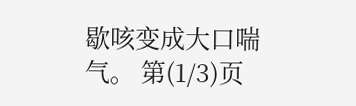歇咳变成大口喘气。 第(1/3)页